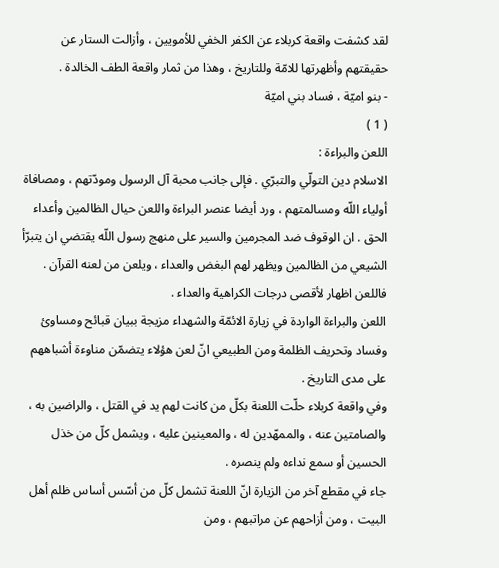لقد كشفت واقعة كربلاء عن الكفر الخفي للأمويين ، وأزالت الستار عن حقيقتهم وأظهرتها للامّة وللتاريخ ، وهذا من ثمار واقعة الطف الخالدة .
- بنو اميّة ، فساد بني اميّة
( 1 )
اللعن والبراءة :
الاسلام دين التولّي والتبرّي . فإلى جانب محبة آل الرسول ومودّتهم ، ومصافاة أولياء اللّه ومسالمتهم ، ورد أيضا عنصر البراءة واللعن حيال الظالمين وأعداء الحق . ان الوقوف ضد المجرمين والسير على منهج رسول اللّه يقتضي ان يتبرّأ الشيعي من الظالمين ويظهر لهم البغض والعداء ، ويلعن من لعنه القرآن .
فاللعن اظهار لأقصى درجات الكراهية والعداء .
اللعن والبراءة الواردة في زيارة الائمّة والشهداء مزيجة ببيان قبائح ومساوئ وفساد وتحريف الظلمة ومن الطبيعي انّ لعن هؤلاء يتضمّن مناوءة أشباههم على مدى التاريخ .
وفي واقعة كربلاء حلّت اللعنة بكلّ من كانت لهم يد في القتل ، والراضين به ، والصامتين عنه ، والممهّدين له ، والمعينين عليه ، ويشمل كلّ من خذل الحسين أو سمع نداءه ولم ينصره .
جاء في مقطع آخر من الزيارة انّ اللعنة تشمل كلّ من أسّس أساس ظلم أهل البيت ، ومن أزاحهم عن مراتبهم ، ومن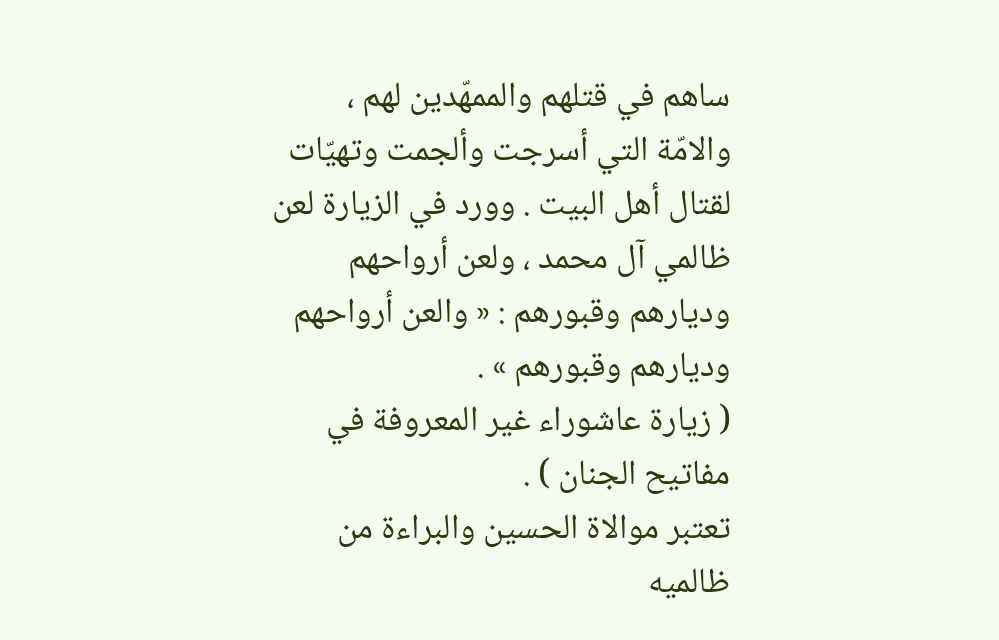ساهم في قتلهم والممهّدين لهم ، والامّة التي أسرجت وألجمت وتهيّات لقتال أهل البيت . وورد في الزيارة لعن ظالمي آل محمد ، ولعن أرواحهم وديارهم وقبورهم : « والعن أرواحهم وديارهم وقبورهم » .
( زيارة عاشوراء غير المعروفة في مفاتيح الجنان ) .
تعتبر موالاة الحسين والبراءة من ظالميه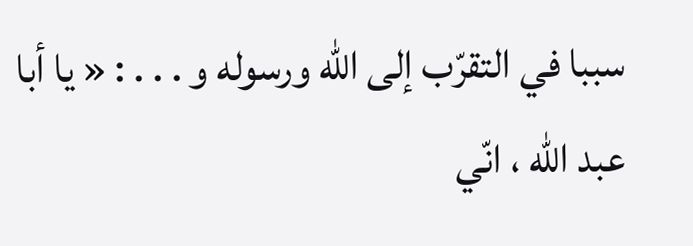سببا في التقرّب إلى اللّه ورسوله و . . . : « يا أبا عبد اللّه ، انّي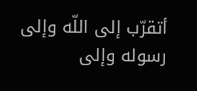أتقرّب إلى اللّه وإلى رسوله وإلى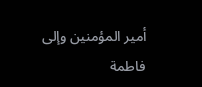أمير المؤمنين وإلى فاطمة